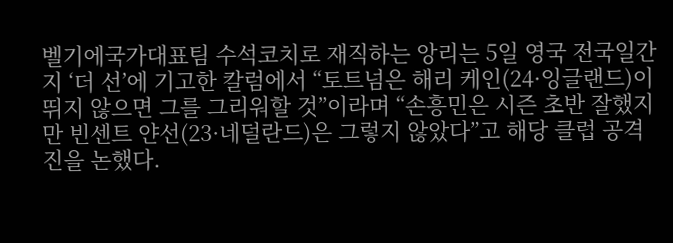벨기에국가대표팀 수석코치로 재직하는 앙리는 5일 영국 전국일간지 ‘더 선’에 기고한 칼럼에서 “토트넘은 해리 케인(24·잉글랜드)이 뛰지 않으면 그를 그리워할 것”이라며 “손흥민은 시즌 초반 잘했지만 빈센트 얀선(23·네덜란드)은 그렇지 않았다”고 해당 클럽 공격진을 논했다.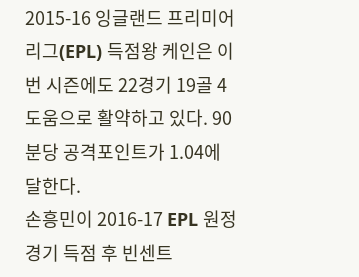2015-16 잉글랜드 프리미어리그(EPL) 득점왕 케인은 이번 시즌에도 22경기 19골 4도움으로 활약하고 있다. 90분당 공격포인트가 1.04에 달한다.
손흥민이 2016-17 EPL 원정경기 득점 후 빈센트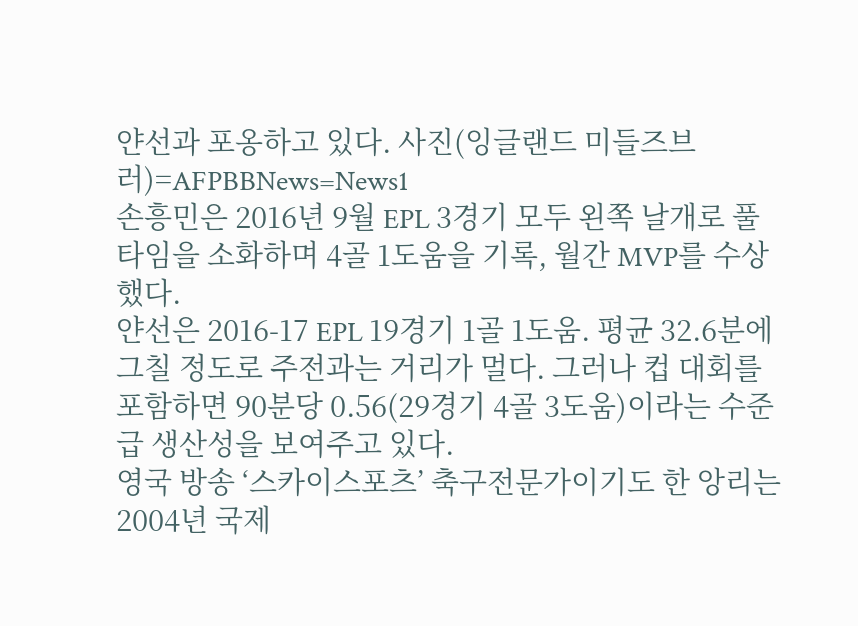얀선과 포옹하고 있다. 사진(잉글랜드 미들즈브러)=AFPBBNews=News1
손흥민은 2016년 9월 EPL 3경기 모두 왼쪽 날개로 풀타임을 소화하며 4골 1도움을 기록, 월간 MVP를 수상했다.
얀선은 2016-17 EPL 19경기 1골 1도움. 평균 32.6분에 그칠 정도로 주전과는 거리가 멀다. 그러나 컵 대회를 포함하면 90분당 0.56(29경기 4골 3도움)이라는 수준급 생산성을 보여주고 있다.
영국 방송 ‘스카이스포츠’ 축구전문가이기도 한 앙리는 2004년 국제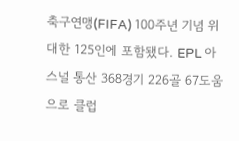축구연맹(FIFA) 100주년 기념 위대한 125인에 포함됐다. EPL 아스널 통산 368경기 226골 67도움으로 클럽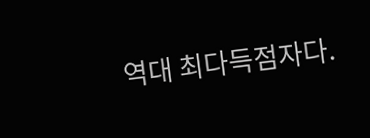역대 최다득점자다.